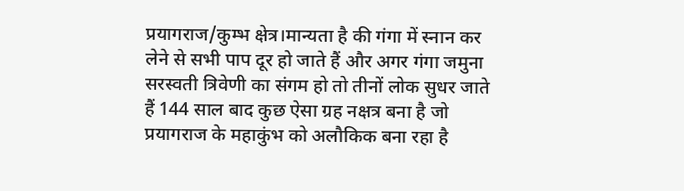प्रयागराज/कुम्भ क्षेत्र।मान्यता है की गंगा में स्नान कर लेने से सभी पाप दूर हो जाते हैं और अगर गंगा जमुना सरस्वती त्रिवेणी का संगम हो तो तीनों लोक सुधर जाते हैं 144 साल बाद कुछ ऐसा ग्रह नक्षत्र बना है जो प्रयागराज के महाकुंभ को अलौकिक बना रहा है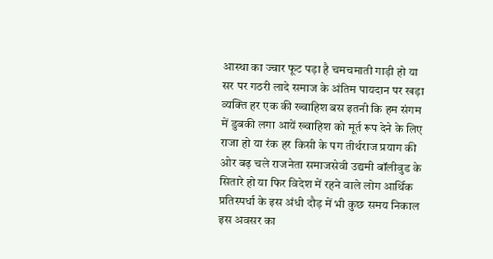आस्था का ज्वार फूट पड़ा है चमचमाती गाड़ी हो या सर पर गठरी लादे समाज के अंतिम पायदान पर खड़ा व्यक्ति हर एक की ख्वाहिश बस इतनी कि हम संगम में डुबकी लगा आयें ख्वाहिश को मूर्त रूप देने के लिए राजा हो या रंक हर किसी के पग तीर्थराज प्रयाग की ओर बढ़ चले राजनेता समाजसेवी उद्यमी बॉलीवुड के सितारे हो या फिर विदेश में रहने वाले लोग आर्थिक प्रतिस्पर्धा के इस अंधी दौड़ में भी कुछ समय निकाल इस अवसर का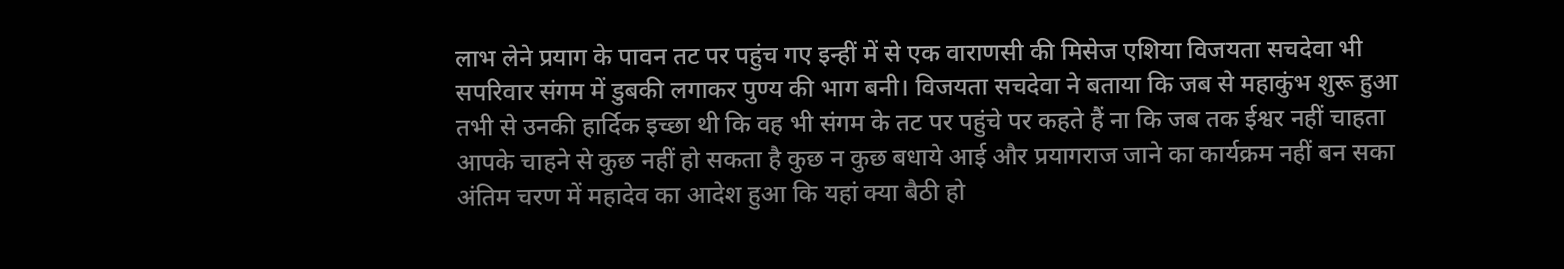लाभ लेने प्रयाग के पावन तट पर पहुंच गए इन्हीं में से एक वाराणसी की मिसेज एशिया विजयता सचदेवा भी सपरिवार संगम में डुबकी लगाकर पुण्य की भाग बनी। विजयता सचदेवा ने बताया कि जब से महाकुंभ शुरू हुआ तभी से उनकी हार्दिक इच्छा थी कि वह भी संगम के तट पर पहुंचे पर कहते हैं ना कि जब तक ईश्वर नहीं चाहता आपके चाहने से कुछ नहीं हो सकता है कुछ न कुछ बधाये आई और प्रयागराज जाने का कार्यक्रम नहीं बन सका अंतिम चरण में महादेव का आदेश हुआ कि यहां क्या बैठी हो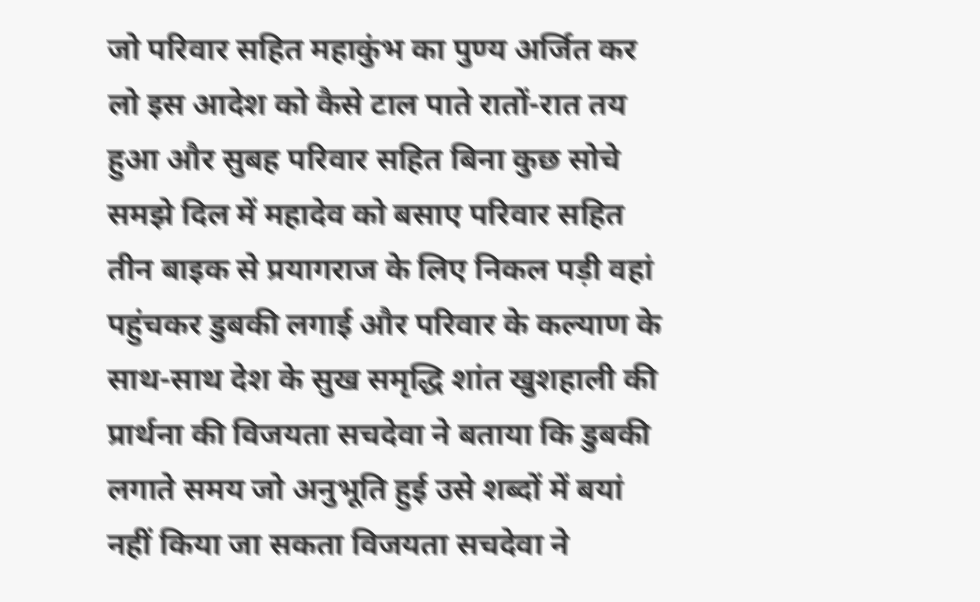जो परिवार सहित महाकुंभ का पुण्य अर्जित कर लो इस आदेश को कैसे टाल पाते रातों-रात तय हुआ और सुबह परिवार सहित बिना कुछ सोचे समझे दिल में महादेव को बसाए परिवार सहित तीन बाइक से प्रयागराज के लिए निकल पड़ी वहां पहुंचकर डुबकी लगाई और परिवार के कल्याण के साथ-साथ देश के सुख समृद्धि शांत खुशहाली की प्रार्थना की विजयता सचदेवा ने बताया कि डुबकी लगाते समय जो अनुभूति हुई उसे शब्दों में बयां नहीं किया जा सकता विजयता सचदेवा ने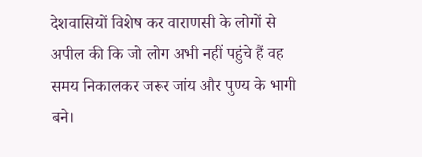देशवासियों विशेष कर वाराणसी के लोगों से अपील की कि जो लोग अभी नहीं पहुंचे हैं वह समय निकालकर जरूर जांय और पुण्य के भागी बने।